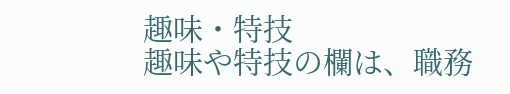趣味・特技
趣味や特技の欄は、職務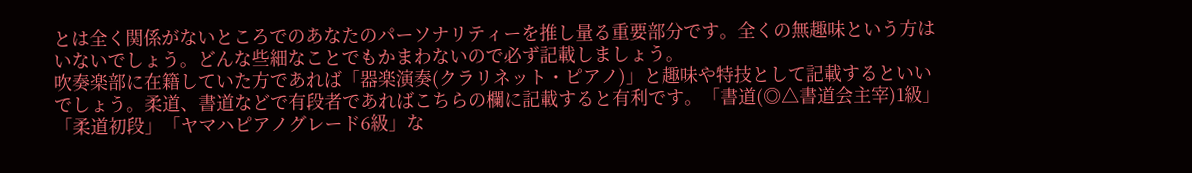とは全く関係がないところでのあなたのパーソナリティーを推し量る重要部分です。全くの無趣味という方はいないでしょう。どんな些細なことでもかまわないので必ず記載しましょう。
吹奏楽部に在籍していた方であれば「器楽演奏(クラリネット・ピアノ)」と趣味や特技として記載するといいでしょう。柔道、書道などで有段者であればこちらの欄に記載すると有利です。「書道(◎△書道会主宰)1級」「柔道初段」「ヤマハピアノグレード6級」な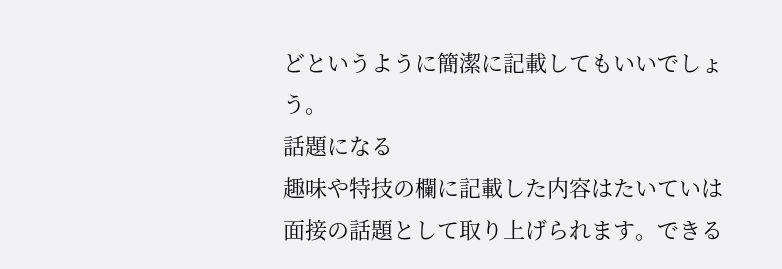どというように簡潔に記載してもいいでしょう。
話題になる
趣味や特技の欄に記載した内容はたいていは面接の話題として取り上げられます。できる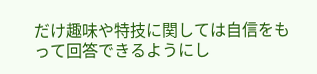だけ趣味や特技に関しては自信をもって回答できるようにし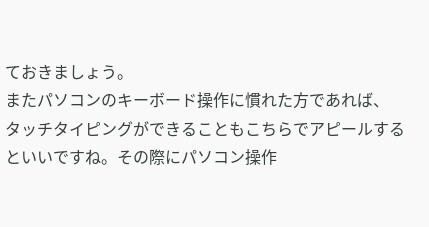ておきましょう。
またパソコンのキーボード操作に慣れた方であれば、
タッチタイピングができることもこちらでアピールするといいですね。その際にパソコン操作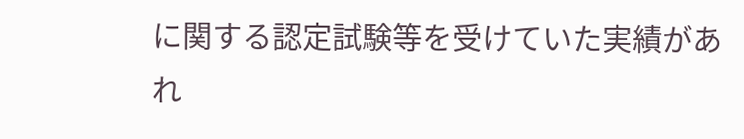に関する認定試験等を受けていた実績があれ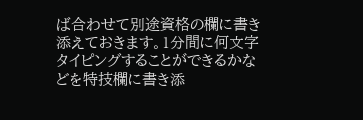ば合わせて別途資格の欄に書き添えておきます。1分間に何文字タイピングすることができるかなどを特技欄に書き添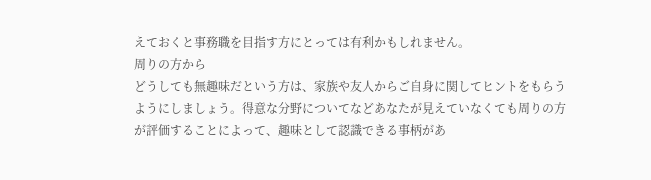えておくと事務職を目指す方にとっては有利かもしれません。
周りの方から
どうしても無趣味だという方は、家族や友人からご自身に関してヒントをもらうようにしましょう。得意な分野についてなどあなたが見えていなくても周りの方が評価することによって、趣味として認識できる事柄があ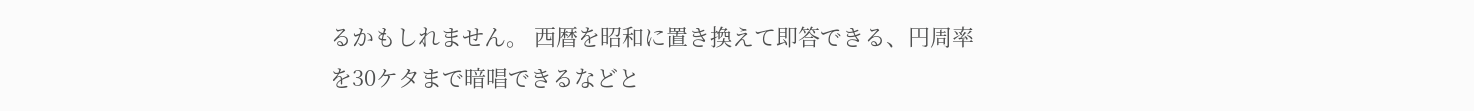るかもしれません。 西暦を昭和に置き換えて即答できる、円周率を30ケタまで暗唱できるなどと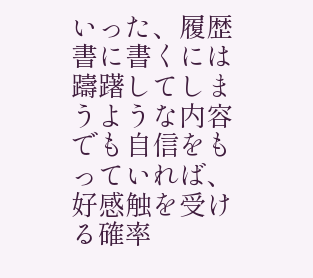いった、履歴書に書くには躊躇してしまうような内容でも自信をもっていれば、好感触を受ける確率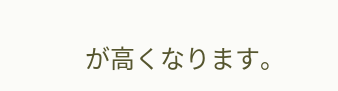が高くなります。